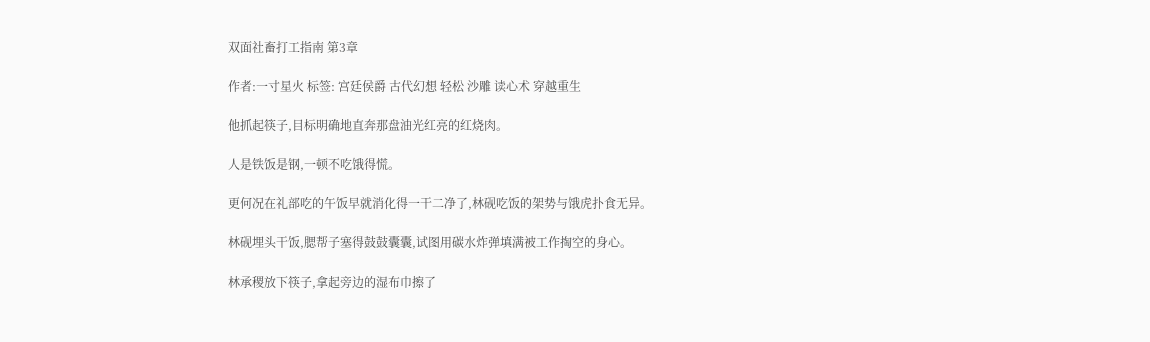双面社畜打工指南 第3章

作者:一寸星火 标签: 宫廷侯爵 古代幻想 轻松 沙雕 读心术 穿越重生

他抓起筷子,目标明确地直奔那盘油光红亮的红烧肉。

人是铁饭是钢,一顿不吃饿得慌。

更何况在礼部吃的午饭早就消化得一干二净了,林砚吃饭的架势与饿虎扑食无异。

林砚埋头干饭,腮帮子塞得鼓鼓囊囊,试图用碳水炸弹填满被工作掏空的身心。

林承稷放下筷子,拿起旁边的湿布巾擦了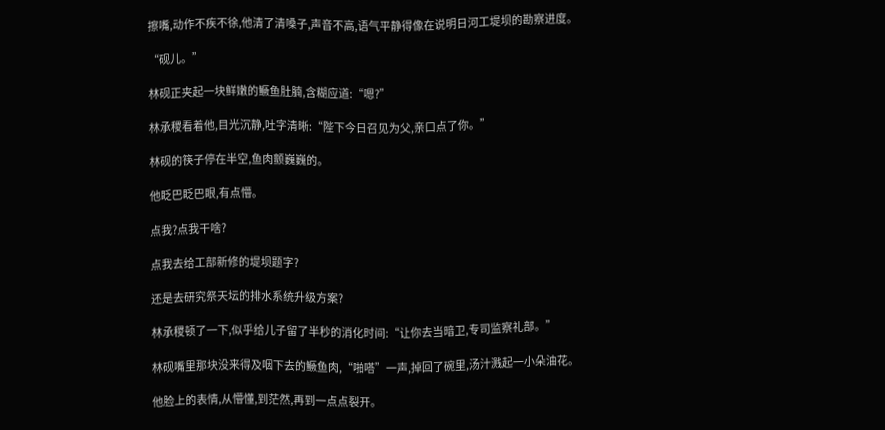擦嘴,动作不疾不徐,他清了清嗓子,声音不高,语气平静得像在说明日河工堤坝的勘察进度。

“砚儿。”

林砚正夹起一块鲜嫩的鳜鱼肚腩,含糊应道:“嗯?”

林承稷看着他,目光沉静,吐字清晰:“陛下今日召见为父,亲口点了你。”

林砚的筷子停在半空,鱼肉颤巍巍的。

他眨巴眨巴眼,有点懵。

点我?点我干啥?

点我去给工部新修的堤坝题字?

还是去研究祭天坛的排水系统升级方案?

林承稷顿了一下,似乎给儿子留了半秒的消化时间:“让你去当暗卫,专司监察礼部。”

林砚嘴里那块没来得及咽下去的鳜鱼肉,“啪嗒”一声,掉回了碗里,汤汁溅起一小朵油花。

他脸上的表情,从懵懂,到茫然,再到一点点裂开。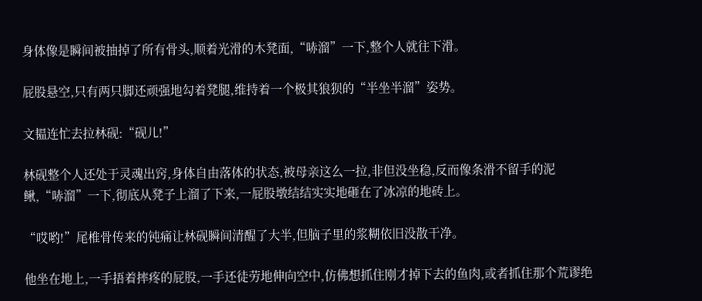身体像是瞬间被抽掉了所有骨头,顺着光滑的木凳面,“哧溜”一下,整个人就往下滑。

屁股悬空,只有两只脚还顽强地勾着凳腿,维持着一个极其狼狈的“半坐半溜”姿势。

文韫连忙去拉林砚:“砚儿!”

林砚整个人还处于灵魂出窍,身体自由落体的状态,被母亲这么一拉,非但没坐稳,反而像条滑不留手的泥鳅,“哧溜”一下,彻底从凳子上溜了下来,一屁股墩结结实实地砸在了冰凉的地砖上。

“哎哟!”尾椎骨传来的钝痛让林砚瞬间清醒了大半,但脑子里的浆糊依旧没散干净。

他坐在地上,一手捂着摔疼的屁股,一手还徒劳地伸向空中,仿佛想抓住刚才掉下去的鱼肉,或者抓住那个荒谬绝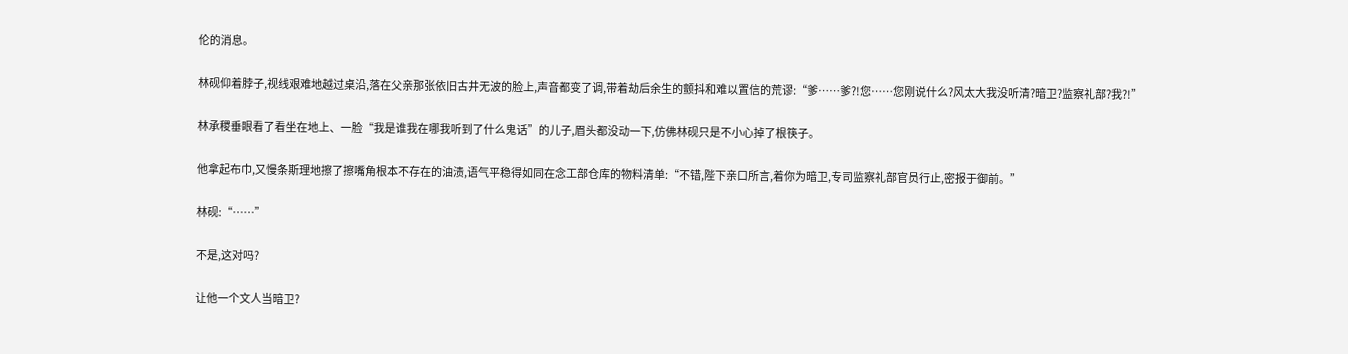伦的消息。

林砚仰着脖子,视线艰难地越过桌沿,落在父亲那张依旧古井无波的脸上,声音都变了调,带着劫后余生的颤抖和难以置信的荒谬:“爹……爹?!您……您刚说什么?风太大我没听清?暗卫?监察礼部?我?!”

林承稷垂眼看了看坐在地上、一脸“我是谁我在哪我听到了什么鬼话”的儿子,眉头都没动一下,仿佛林砚只是不小心掉了根筷子。

他拿起布巾,又慢条斯理地擦了擦嘴角根本不存在的油渍,语气平稳得如同在念工部仓库的物料清单:“不错,陛下亲口所言,着你为暗卫,专司监察礼部官员行止,密报于御前。”

林砚:“……”

不是,这对吗?

让他一个文人当暗卫?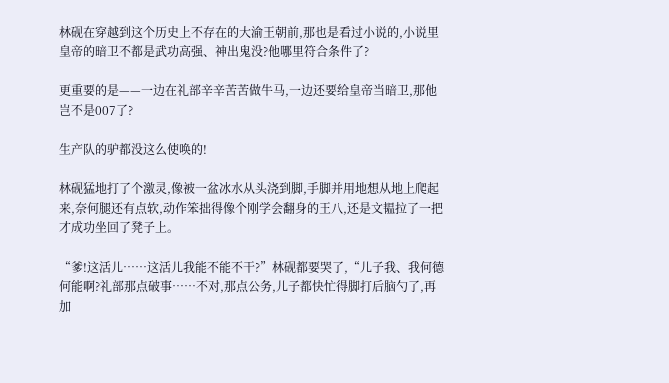林砚在穿越到这个历史上不存在的大渝王朝前,那也是看过小说的,小说里皇帝的暗卫不都是武功高强、神出鬼没?他哪里符合条件了?

更重要的是——一边在礼部辛辛苦苦做牛马,一边还要给皇帝当暗卫,那他岂不是007了?

生产队的驴都没这么使唤的!

林砚猛地打了个激灵,像被一盆冰水从头浇到脚,手脚并用地想从地上爬起来,奈何腿还有点软,动作笨拙得像个刚学会翻身的王八,还是文韫拉了一把才成功坐回了凳子上。

“爹!这活儿……这活儿我能不能不干?”林砚都要哭了,“儿子我、我何德何能啊?礼部那点破事……不对,那点公务,儿子都快忙得脚打后脑勺了,再加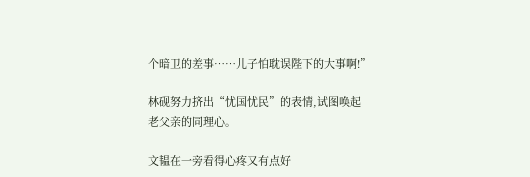个暗卫的差事……儿子怕耽误陛下的大事啊!”

林砚努力挤出“忧国忧民”的表情,试图唤起老父亲的同理心。

文韫在一旁看得心疼又有点好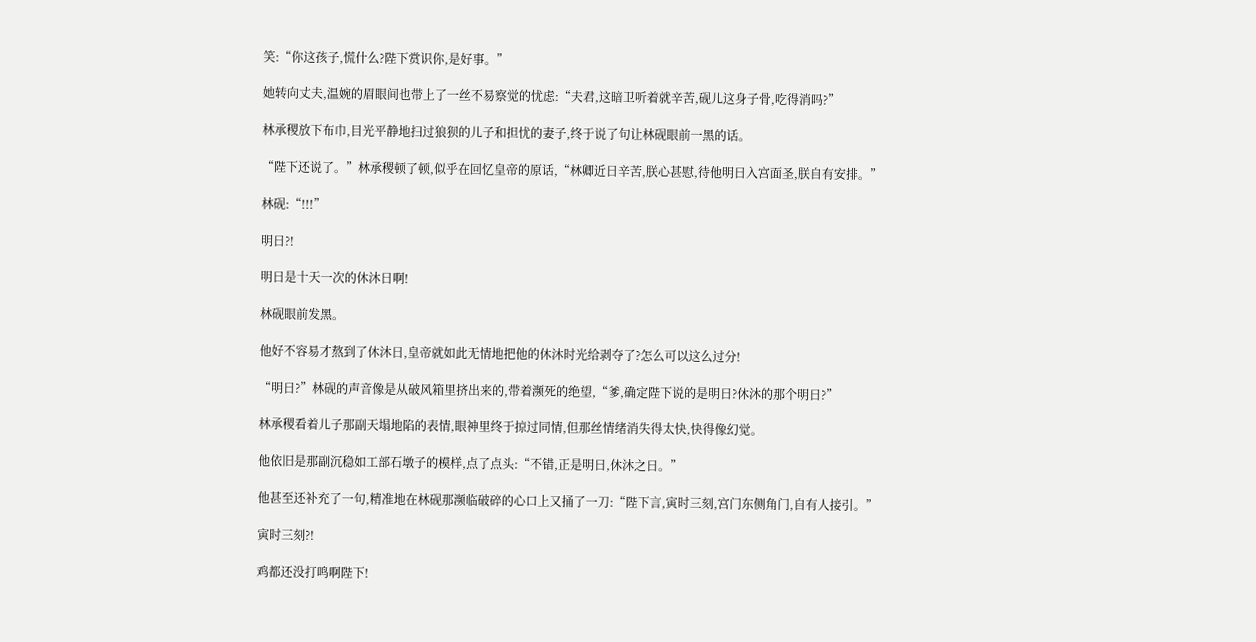笑:“你这孩子,慌什么?陛下赏识你,是好事。”

她转向丈夫,温婉的眉眼间也带上了一丝不易察觉的忧虑:“夫君,这暗卫听着就辛苦,砚儿这身子骨,吃得消吗?”

林承稷放下布巾,目光平静地扫过狼狈的儿子和担忧的妻子,终于说了句让林砚眼前一黑的话。

“陛下还说了。”林承稷顿了顿,似乎在回忆皇帝的原话,“林卿近日辛苦,朕心甚慰,待他明日入宫面圣,朕自有安排。”

林砚:“!!!”

明日?!

明日是十天一次的休沐日啊!

林砚眼前发黑。

他好不容易才熬到了休沐日,皇帝就如此无情地把他的休沐时光给剥夺了?怎么可以这么过分!

“明日?”林砚的声音像是从破风箱里挤出来的,带着濒死的绝望,“爹,确定陛下说的是明日?休沐的那个明日?”

林承稷看着儿子那副天塌地陷的表情,眼神里终于掠过同情,但那丝情绪消失得太快,快得像幻觉。

他依旧是那副沉稳如工部石墩子的模样,点了点头:“不错,正是明日,休沐之日。”

他甚至还补充了一句,精准地在林砚那濒临破碎的心口上又捅了一刀:“陛下言,寅时三刻,宫门东侧角门,自有人接引。”

寅时三刻?!

鸡都还没打鸣啊陛下!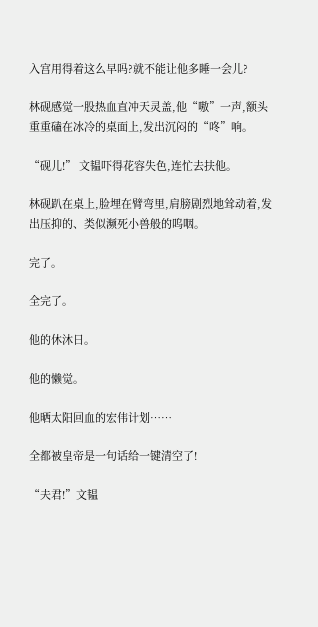入宫用得着这么早吗?就不能让他多睡一会儿?

林砚感觉一股热血直冲天灵盖,他“嗷”一声,额头重重磕在冰冷的桌面上,发出沉闷的“咚”响。

“砚儿!” 文韫吓得花容失色,连忙去扶他。

林砚趴在桌上,脸埋在臂弯里,肩膀剧烈地耸动着,发出压抑的、类似濒死小兽般的呜咽。

完了。

全完了。

他的休沐日。

他的懒觉。

他晒太阳回血的宏伟计划……

全都被皇帝是一句话给一键清空了!

“夫君!”文韫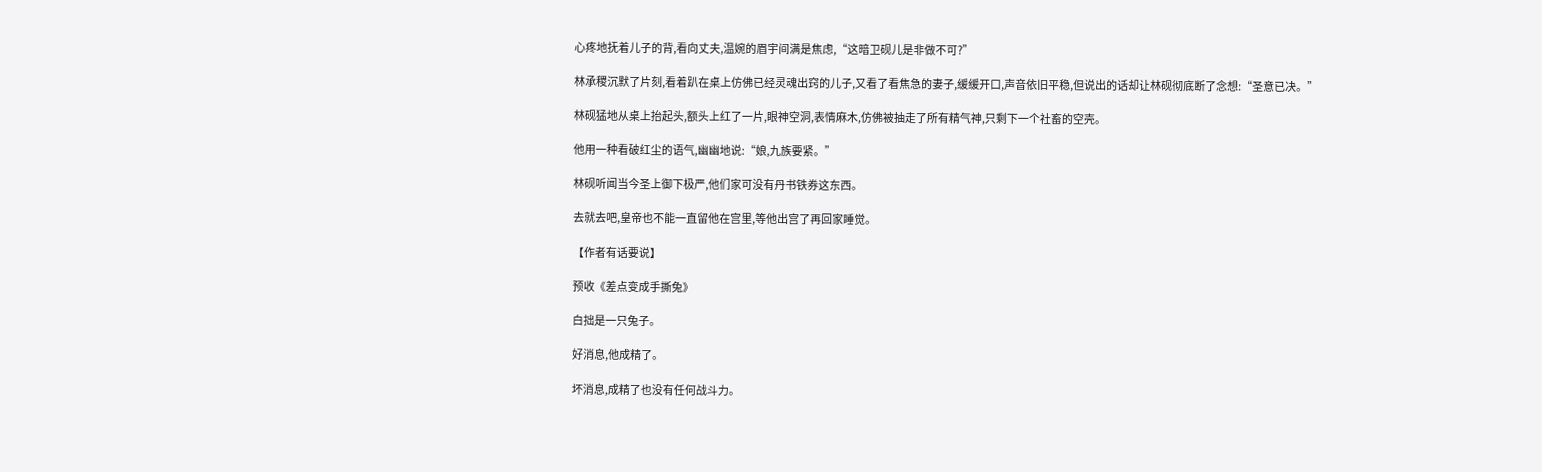心疼地抚着儿子的背,看向丈夫,温婉的眉宇间满是焦虑,“这暗卫砚儿是非做不可?”

林承稷沉默了片刻,看着趴在桌上仿佛已经灵魂出窍的儿子,又看了看焦急的妻子,缓缓开口,声音依旧平稳,但说出的话却让林砚彻底断了念想:“圣意已决。”

林砚猛地从桌上抬起头,额头上红了一片,眼神空洞,表情麻木,仿佛被抽走了所有精气神,只剩下一个社畜的空壳。

他用一种看破红尘的语气,幽幽地说:“娘,九族要紧。”

林砚听闻当今圣上御下极严,他们家可没有丹书铁券这东西。

去就去吧,皇帝也不能一直留他在宫里,等他出宫了再回家睡觉。

【作者有话要说】

预收《差点变成手撕兔》

白拙是一只兔子。

好消息,他成精了。

坏消息,成精了也没有任何战斗力。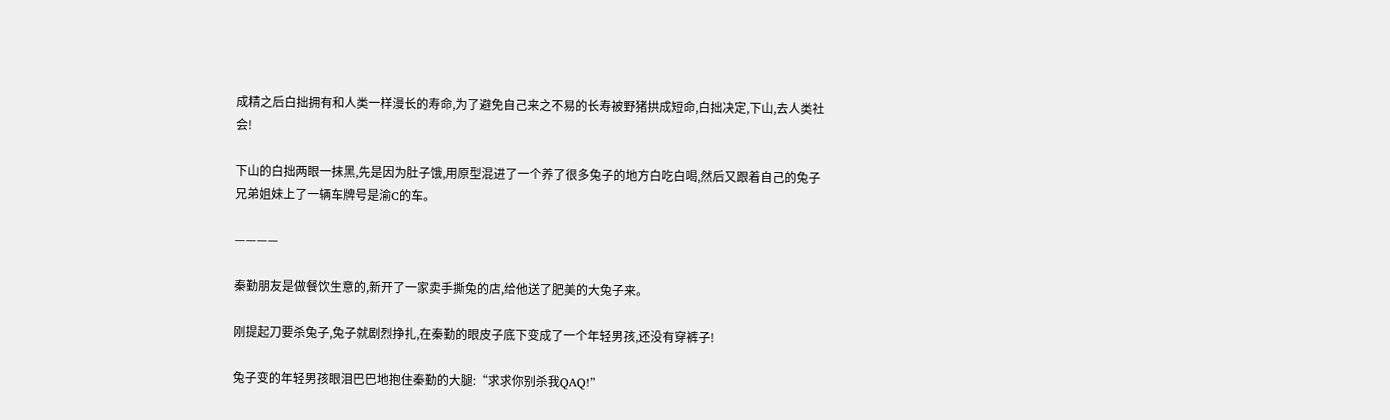成精之后白拙拥有和人类一样漫长的寿命,为了避免自己来之不易的长寿被野猪拱成短命,白拙决定,下山,去人类社会!

下山的白拙两眼一抹黑,先是因为肚子饿,用原型混进了一个养了很多兔子的地方白吃白喝,然后又跟着自己的兔子兄弟姐妹上了一辆车牌号是渝C的车。

————

秦勤朋友是做餐饮生意的,新开了一家卖手撕兔的店,给他送了肥美的大兔子来。

刚提起刀要杀兔子,兔子就剧烈挣扎,在秦勤的眼皮子底下变成了一个年轻男孩,还没有穿裤子!

兔子变的年轻男孩眼泪巴巴地抱住秦勤的大腿:“求求你别杀我QAQ!”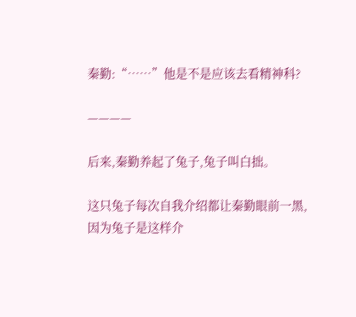秦勤:“……”他是不是应该去看精神科?

————

后来,秦勤养起了兔子,兔子叫白拙。

这只兔子每次自我介绍都让秦勤眼前一黑,因为兔子是这样介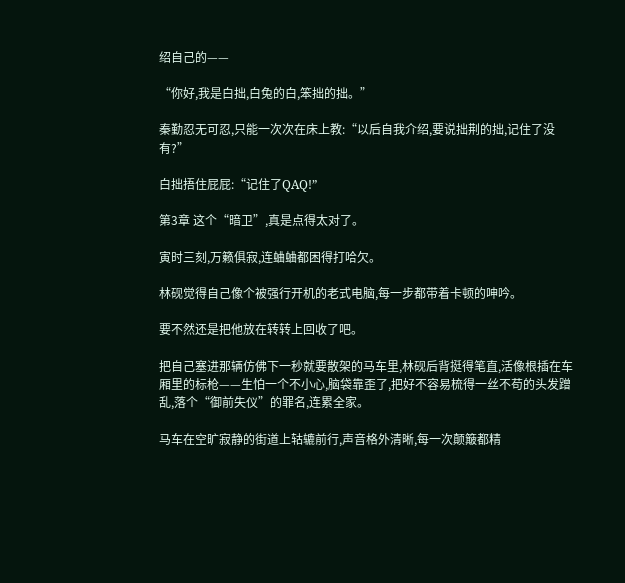绍自己的——

“你好,我是白拙,白兔的白,笨拙的拙。”

秦勤忍无可忍,只能一次次在床上教:“以后自我介绍,要说拙荆的拙,记住了没有?”

白拙捂住屁屁:“记住了QAQ!”

第3章 这个“暗卫”,真是点得太对了。

寅时三刻,万籁俱寂,连蛐蛐都困得打哈欠。

林砚觉得自己像个被强行开机的老式电脑,每一步都带着卡顿的呻吟。

要不然还是把他放在转转上回收了吧。

把自己塞进那辆仿佛下一秒就要散架的马车里,林砚后背挺得笔直,活像根插在车厢里的标枪——生怕一个不小心,脑袋靠歪了,把好不容易梳得一丝不苟的头发蹭乱,落个“御前失仪”的罪名,连累全家。

马车在空旷寂静的街道上轱辘前行,声音格外清晰,每一次颠簸都精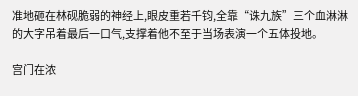准地砸在林砚脆弱的神经上,眼皮重若千钧,全靠“诛九族”三个血淋淋的大字吊着最后一口气,支撑着他不至于当场表演一个五体投地。

宫门在浓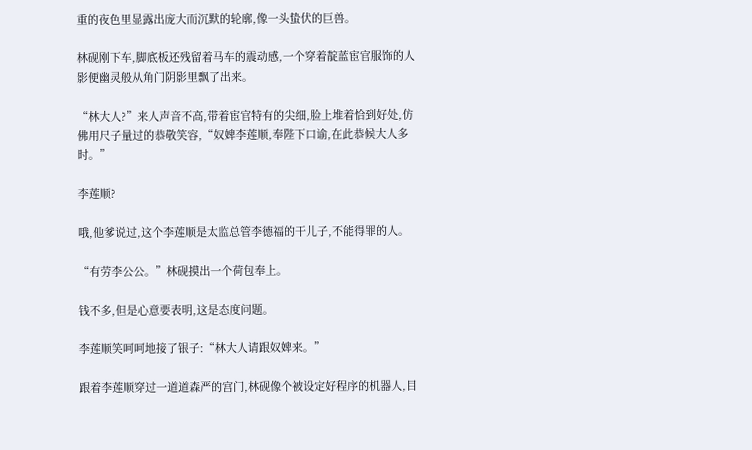重的夜色里显露出庞大而沉默的轮廓,像一头蛰伏的巨兽。

林砚刚下车,脚底板还残留着马车的震动感,一个穿着靛蓝宦官服饰的人影便幽灵般从角门阴影里飘了出来。

“林大人?”来人声音不高,带着宦官特有的尖细,脸上堆着恰到好处,仿佛用尺子量过的恭敬笑容,“奴婢李莲顺,奉陛下口谕,在此恭候大人多时。”

李莲顺?

哦,他爹说过,这个李莲顺是太监总管李德福的干儿子,不能得罪的人。

“有劳李公公。”林砚摸出一个荷包奉上。

钱不多,但是心意要表明,这是态度问题。

李莲顺笑呵呵地接了银子:“林大人请跟奴婢来。”

跟着李莲顺穿过一道道森严的宫门,林砚像个被设定好程序的机器人,目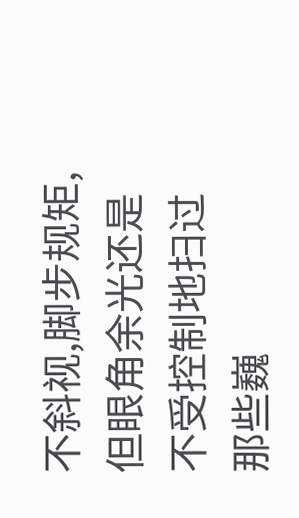不斜视,脚步规矩,但眼角余光还是不受控制地扫过那些巍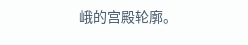峨的宫殿轮廓。